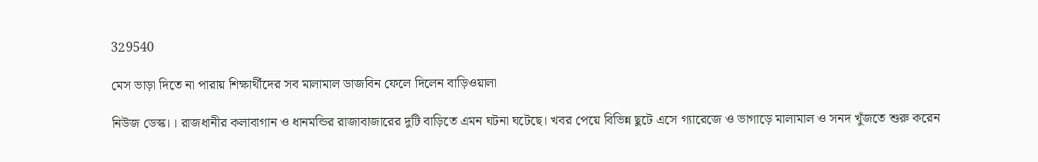329540

মেস ভাড়া দিতে না পারায় শিক্ষার্থীদের সব মালামাল ডাজবিন ফেলে দিলেন বাড়িওয়ালা

নিউজ ডেস্ক।। রাজধানীর কলাবাগান ও ধানমন্ডির রাজাবাজারের দুটি বাড়িতে এমন ঘটনা ঘটেছে। খবর পেয়ে বিভিন্ন ছুটে এসে গ্যারেজে ও ভাগাড়ে মালামাল ও সনদ খুঁজতে শুরু করেন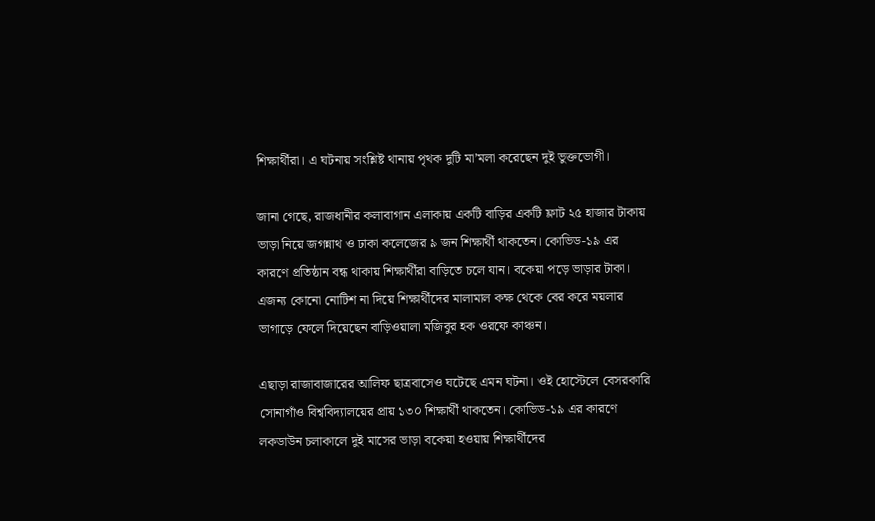শিক্ষার্থীরা। এ ঘটনায় সংশ্লিষ্ট থানায় পৃথক দুটি মা’মলা করেছেন দুই ভুক্তভোগী।

জানা গেছে, রাজধানীর কলাবাগান এলাকায় একটি বাড়ির একটি ফ্লাট ২৫ হাজার টাকায় ভাড়া নিয়ে জগন্নাথ ও ঢাকা কলেজের ৯ জন শিক্ষার্থী থাকতেন। কোভিড-১৯ এর কারণে প্রতিষ্ঠান বন্ধ থাকায় শিক্ষার্থীরা বাড়িতে চলে যান। বকেয়া পড়ে ভাড়ার টাকা। এজন্য কোনো নোটিশ না দিয়ে শিক্ষার্থীদের মালামাল কক্ষ থেকে বের করে ময়লার ভাগাড়ে ফেলে দিয়েছেন বাড়িওয়ালা মজিবুর হক ওরফে কাঞ্চন।

এছাড়া রাজাবাজারের আলিফ ছাত্রবাসেও ঘটেছে এমন ঘটনা। ওই হোস্টেলে বেসরকারি সোনাগাঁও বিশ্ববিদ্যালয়ের প্রায় ১৩০ শিক্ষার্থী থাকতেন। কোভিড-১৯ এর কারণে লকডাউন চলাকালে দুই মাসের ভাড়া বকেয়া হওয়ায় শিক্ষার্থীদের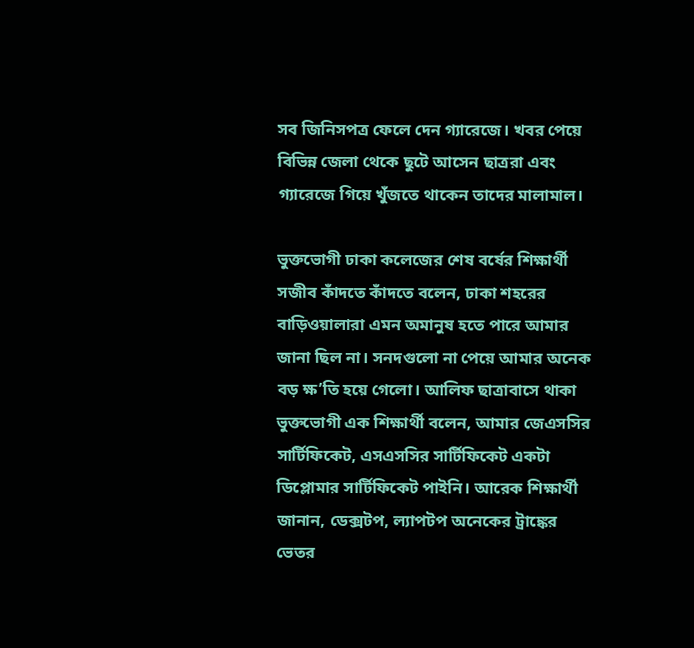সব জিনিসপত্র ফেলে দেন গ্যারেজে। খবর পেয়ে বিভিন্ন জেলা থেকে ছুটে আসেন ছাত্ররা এবং গ্যারেজে গিয়ে খুঁজতে থাকেন তাদের মালামাল।

ভুক্তভোগী ঢাকা কলেজের শেষ বর্ষের শিক্ষার্থী সজীব কাঁদতে কাঁদতে বলেন, ঢাকা শহরের বাড়িওয়ালারা এমন অমানুষ হতে পারে আমার জানা ছিল না। সনদগুলো না পেয়ে আমার অনেক বড় ক্ষ’তি হয়ে গেলো। আলিফ ছাত্রাবাসে থাকা ভুক্তভোগী এক শিক্ষার্থী বলেন, আমার জেএসসির সার্টিফিকেট, এসএসসির সার্টিফিকেট একটা ডিপ্লোমার সার্টিফিকেট পাইনি। আরেক শিক্ষার্থী জানান, ডেক্সটপ, ল্যাপটপ অনেকের ট্রাঙ্কের ভেতর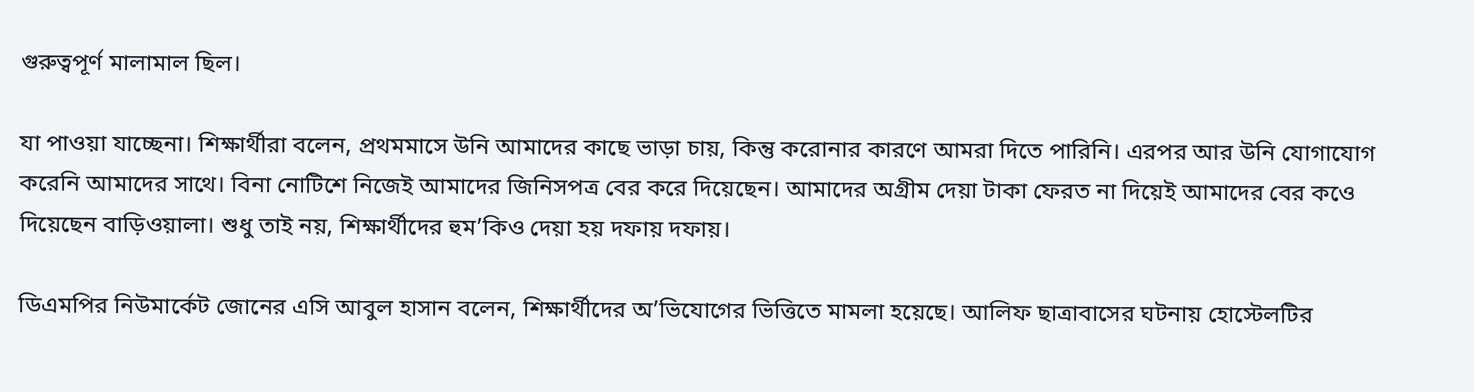গুরুত্বপূর্ণ মালামাল ছিল।

যা পাওয়া যাচ্ছেনা। শিক্ষার্থীরা বলেন, প্রথমমাসে উনি আমাদের কাছে ভাড়া চায়, কিন্তু করোনার কারণে আমরা দিতে পারিনি। এরপর আর উনি যোগাযোগ করেনি আমাদের সাথে। বিনা নোটিশে নিজেই আমাদের জিনিসপত্র বের করে দিয়েছেন। আমাদের অগ্রীম দেয়া টাকা ফেরত না দিয়েই আমাদের বের কওে দিয়েছেন বাড়িওয়ালা। শুধু তাই নয়, শিক্ষার্থীদের হুম’কিও দেয়া হয় দফায় দফায়।

ডিএমপির নিউমার্কেট জোনের এসি আবুল হাসান বলেন, শিক্ষার্থীদের অ’ভিযোগের ভিত্তিতে মামলা হয়েছে। আলিফ ছাত্রাবাসের ঘটনায় হোস্টেলটির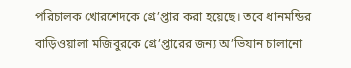পরিচালক খোরশেদকে গ্রে’প্তার করা হয়েছে। তবে ধানমন্ডির বাড়িওয়ালা মজিবুরকে গ্রে’প্তারের জন্য অ’ভিযান চালানো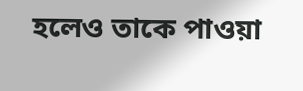হলেও তাকে পাওয়া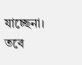যাচ্ছেনা। তবে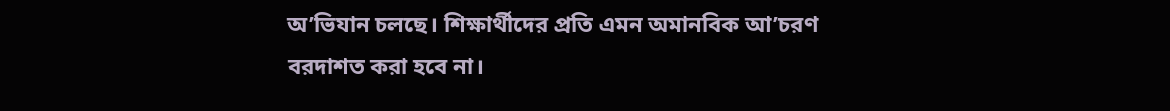অ’ভিযান চলছে। শিক্ষার্থীদের প্রতি এমন অমানবিক আ’চরণ বরদাশত করা হবে না।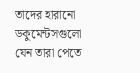তাদের হারানো ডকুমেন্টসগুলো যেন তারা পেতে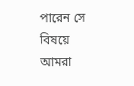পারেন সে বিষয়ে আমরা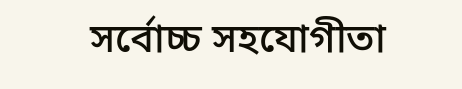সর্বোচ্চ সহযোগীতা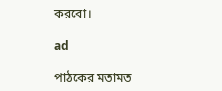করবো।

ad

পাঠকের মতামত